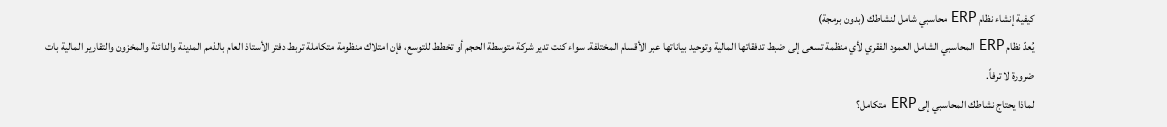كيفية إنشاء نظام ERP محاسبي شامل لنشاطك (بدون برمجة)
يُعدّ نظام ERP المحاسبي الشامل العمود الفقري لأي منظمة تسعى إلى ضبط تدفقاتها المالية وتوحيد بياناتها عبر الأقسام المختلفة. سواء كنت تدير شركة متوسطة الحجم أو تخطط للتوسع، فإن امتلاك منظومة متكاملة تربط دفتر الأستاذ العام بالذمم المدينة والدائنة والمخزون والتقارير المالية بات ضرورة لا ترفاً.
لماذا يحتاج نشاطك المحاسبي إلى ERP متكامل؟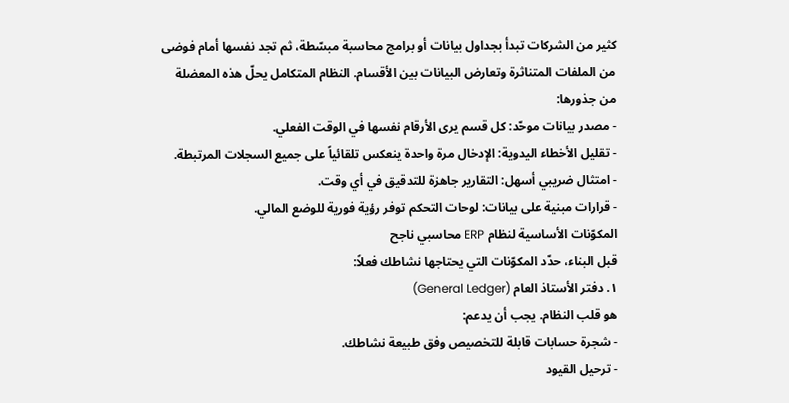كثير من الشركات تبدأ بجداول بيانات أو برامج محاسبة مبسّطة، ثم تجد نفسها أمام فوضى من الملفات المتناثرة وتعارض البيانات بين الأقسام. النظام المتكامل يحلّ هذه المعضلة من جذورها:
- مصدر بيانات موحّد: كل قسم يرى الأرقام نفسها في الوقت الفعلي.
- تقليل الأخطاء اليدوية: الإدخال مرة واحدة ينعكس تلقائياً على جميع السجلات المرتبطة.
- امتثال ضريبي أسهل: التقارير جاهزة للتدقيق في أي وقت.
- قرارات مبنية على بيانات: لوحات التحكم توفر رؤية فورية للوضع المالي.
المكوّنات الأساسية لنظام ERP محاسبي ناجح
قبل البناء، حدّد المكوّنات التي يحتاجها نشاطك فعلاً:
١. دفتر الأستاذ العام (General Ledger)
هو قلب النظام. يجب أن يدعم:
- شجرة حسابات قابلة للتخصيص وفق طبيعة نشاطك.
- ترحيل القيود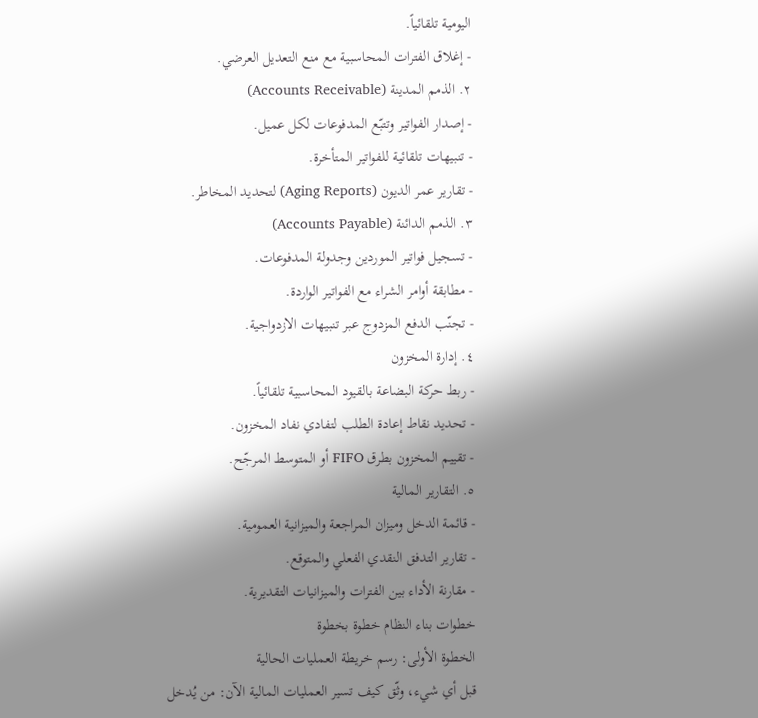اليومية تلقائياً.
- إغلاق الفترات المحاسبية مع منع التعديل العرضي.
٢. الذمم المدينة (Accounts Receivable)
- إصدار الفواتير وتتبّع المدفوعات لكل عميل.
- تنبيهات تلقائية للفواتير المتأخرة.
- تقارير عمر الديون (Aging Reports) لتحديد المخاطر.
٣. الذمم الدائنة (Accounts Payable)
- تسجيل فواتير الموردين وجدولة المدفوعات.
- مطابقة أوامر الشراء مع الفواتير الواردة.
- تجنّب الدفع المزدوج عبر تنبيهات الازدواجية.
٤. إدارة المخزون
- ربط حركة البضاعة بالقيود المحاسبية تلقائياً.
- تحديد نقاط إعادة الطلب لتفادي نفاد المخزون.
- تقييم المخزون بطرق FIFO أو المتوسط المرجّح.
٥. التقارير المالية
- قائمة الدخل وميزان المراجعة والميزانية العمومية.
- تقارير التدفق النقدي الفعلي والمتوقع.
- مقارنة الأداء بين الفترات والميزانيات التقديرية.
خطوات بناء النظام خطوة بخطوة
الخطوة الأولى: رسم خريطة العمليات الحالية
قبل أي شيء، وثّق كيف تسير العمليات المالية الآن: من يُدخل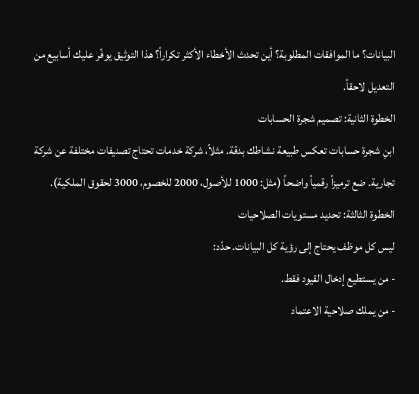البيانات؟ ما الموافقات المطلوبة؟ أين تحدث الأخطاء الأكثر تكراراً؟ هذا التوثيق يوفّر عليك أسابيع من التعديل لاحقاً.
الخطوة الثانية: تصميم شجرة الحسابات
ابنِ شجرة حسابات تعكس طبيعة نشاطك بدقة. مثلاً، شركة خدمات تحتاج تصنيفات مختلفة عن شركة تجارية. ضع ترميزاً رقمياً واضحاً (مثل: 1000 للأصول، 2000 للخصوم، 3000 لحقوق الملكية).
الخطوة الثالثة: تحديد مستويات الصلاحيات
ليس كل موظف يحتاج إلى رؤية كل البيانات. حدّد:
- من يستطيع إدخال القيود فقط.
- من يملك صلاحية الاعتماد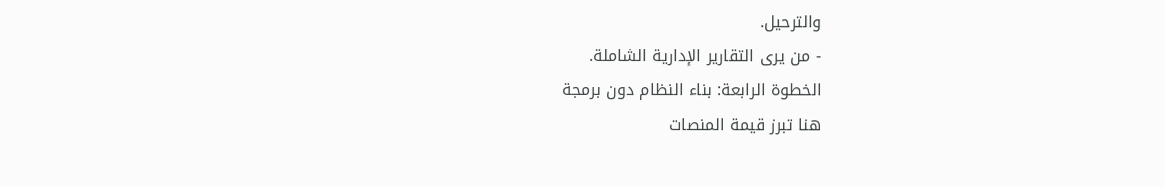والترحيل.
- من يرى التقارير الإدارية الشاملة.
الخطوة الرابعة: بناء النظام دون برمجة
هنا تبرز قيمة المنصات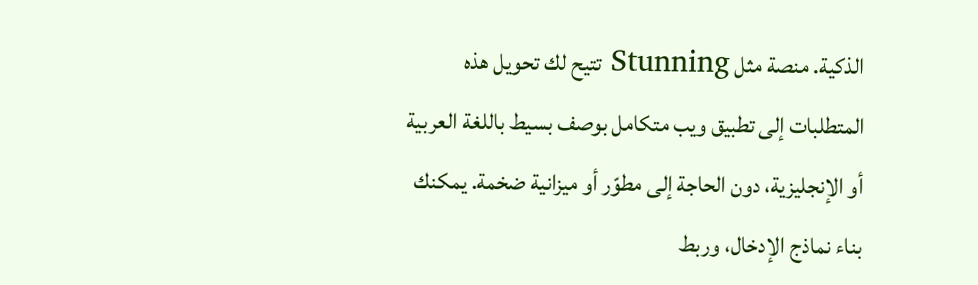الذكية. منصة مثل Stunning تتيح لك تحويل هذه المتطلبات إلى تطبيق ويب متكامل بوصف بسيط باللغة العربية أو الإنجليزية، دون الحاجة إلى مطوّر أو ميزانية ضخمة. يمكنك بناء نماذج الإدخال، وربط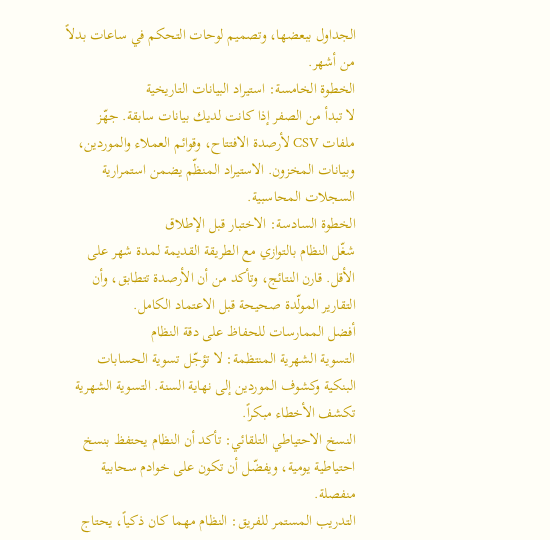الجداول ببعضها، وتصميم لوحات التحكم في ساعات بدلاً من أشهر.
الخطوة الخامسة: استيراد البيانات التاريخية
لا تبدأ من الصفر إذا كانت لديك بيانات سابقة. جهّز ملفات CSV لأرصدة الافتتاح، وقوائم العملاء والموردين، وبيانات المخزون. الاستيراد المنظّم يضمن استمرارية السجلات المحاسبية.
الخطوة السادسة: الاختبار قبل الإطلاق
شغّل النظام بالتوازي مع الطريقة القديمة لمدة شهر على الأقل. قارن النتائج، وتأكد من أن الأرصدة تتطابق، وأن التقارير المولّدة صحيحة قبل الاعتماد الكامل.
أفضل الممارسات للحفاظ على دقة النظام
التسوية الشهرية المنتظمة: لا تؤجّل تسوية الحسابات البنكية وكشوف الموردين إلى نهاية السنة. التسوية الشهرية تكشف الأخطاء مبكراً.
النسخ الاحتياطي التلقائي: تأكد أن النظام يحتفظ بنسخ احتياطية يومية، ويفضّل أن تكون على خوادم سحابية منفصلة.
التدريب المستمر للفريق: النظام مهما كان ذكياً، يحتاج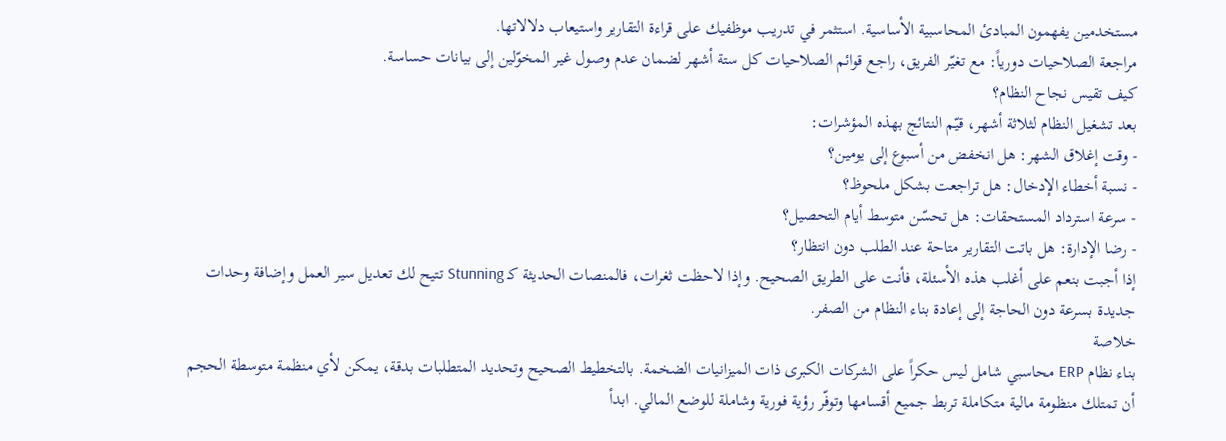مستخدمين يفهمون المبادئ المحاسبية الأساسية. استثمر في تدريب موظفيك على قراءة التقارير واستيعاب دلالاتها.
مراجعة الصلاحيات دورياً: مع تغيّر الفريق، راجع قوائم الصلاحيات كل ستة أشهر لضمان عدم وصول غير المخوّلين إلى بيانات حساسة.
كيف تقيس نجاح النظام؟
بعد تشغيل النظام لثلاثة أشهر، قيّم النتائج بهذه المؤشرات:
- وقت إغلاق الشهر: هل انخفض من أسبوع إلى يومين؟
- نسبة أخطاء الإدخال: هل تراجعت بشكل ملحوظ؟
- سرعة استرداد المستحقات: هل تحسّن متوسط أيام التحصيل؟
- رضا الإدارة: هل باتت التقارير متاحة عند الطلب دون انتظار؟
إذا أجبت بنعم على أغلب هذه الأسئلة، فأنت على الطريق الصحيح. وإذا لاحظت ثغرات، فالمنصات الحديثة كـ Stunning تتيح لك تعديل سير العمل وإضافة وحدات جديدة بسرعة دون الحاجة إلى إعادة بناء النظام من الصفر.
خلاصة
بناء نظام ERP محاسبي شامل ليس حكراً على الشركات الكبرى ذات الميزانيات الضخمة. بالتخطيط الصحيح وتحديد المتطلبات بدقة، يمكن لأي منظمة متوسطة الحجم أن تمتلك منظومة مالية متكاملة تربط جميع أقسامها وتوفّر رؤية فورية وشاملة للوضع المالي. ابدأ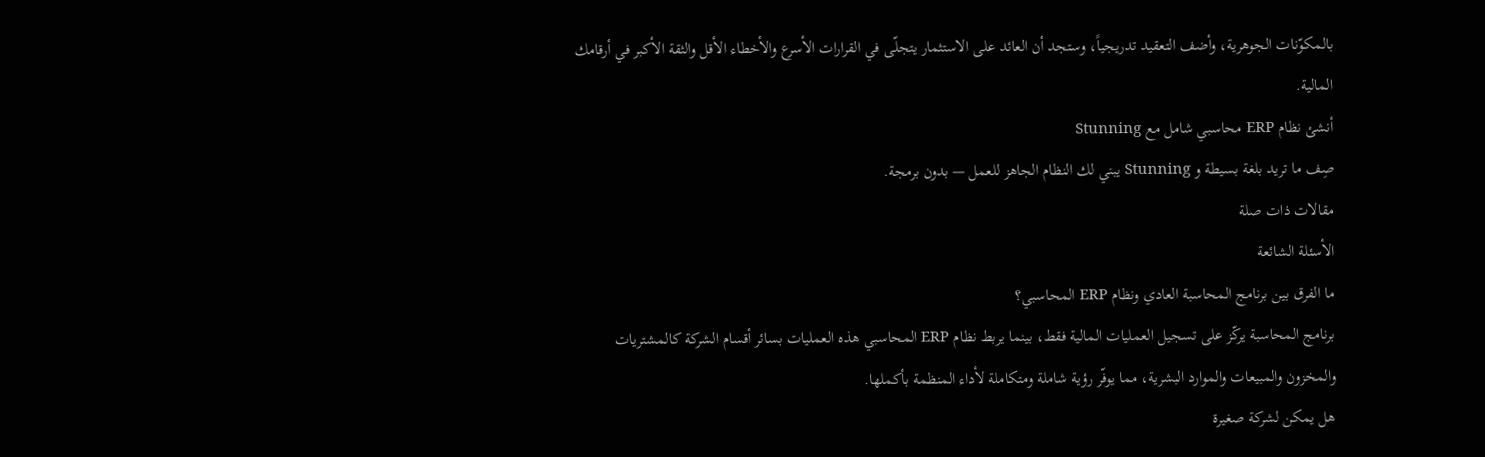بالمكوّنات الجوهرية، وأضف التعقيد تدريجياً، وستجد أن العائد على الاستثمار يتجلّى في القرارات الأسرع والأخطاء الأقل والثقة الأكبر في أرقامك المالية.
أنشئ نظام ERP محاسبي شامل مع Stunning
صِف ما تريد بلغة بسيطة و Stunning يبني لك النظام الجاهز للعمل — بدون برمجة.
مقالات ذات صلة
الأسئلة الشائعة
ما الفرق بين برنامج المحاسبة العادي ونظام ERP المحاسبي؟
برنامج المحاسبة يركّز على تسجيل العمليات المالية فقط، بينما يربط نظام ERP المحاسبي هذه العمليات بسائر أقسام الشركة كالمشتريات والمخزون والمبيعات والموارد البشرية، مما يوفّر رؤية شاملة ومتكاملة لأداء المنظمة بأكملها.
هل يمكن لشركة صغيرة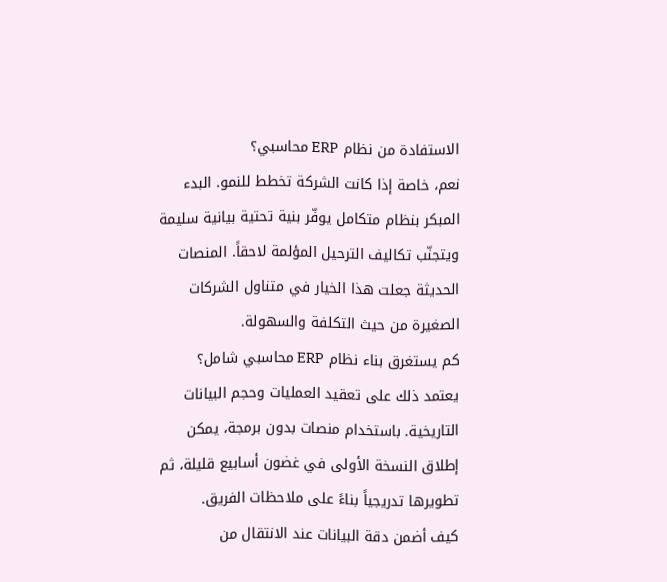الاستفادة من نظام ERP محاسبي؟
نعم، خاصة إذا كانت الشركة تخطط للنمو. البدء المبكر بنظام متكامل يوفّر بنية تحتية بيانية سليمة ويتجنّب تكاليف الترحيل المؤلمة لاحقاً. المنصات الحديثة جعلت هذا الخيار في متناول الشركات الصغيرة من حيث التكلفة والسهولة.
كم يستغرق بناء نظام ERP محاسبي شامل؟
يعتمد ذلك على تعقيد العمليات وحجم البيانات التاريخية. باستخدام منصات بدون برمجة، يمكن إطلاق النسخة الأولى في غضون أسابيع قليلة، ثم تطويرها تدريجياً بناءً على ملاحظات الفريق.
كيف أضمن دقة البيانات عند الانتقال من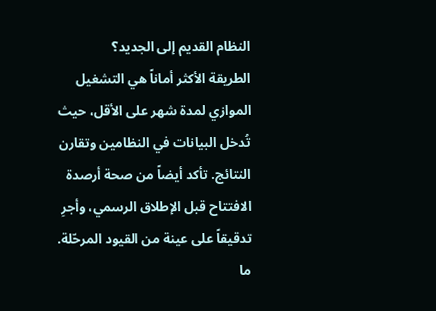النظام القديم إلى الجديد؟
الطريقة الأكثر أماناً هي التشغيل الموازي لمدة شهر على الأقل، حيث تُدخل البيانات في النظامين وتقارن النتائج. تأكد أيضاً من صحة أرصدة الافتتاح قبل الإطلاق الرسمي، وأجرِ تدقيقاً على عينة من القيود المرحّلة.
ما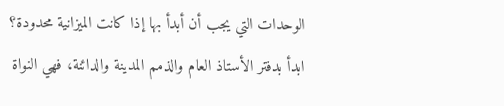الوحدات التي يجب أن أبدأ بها إذا كانت الميزانية محدودة؟
ابدأ بدفتر الأستاذ العام والذمم المدينة والدائنة، فهي النواة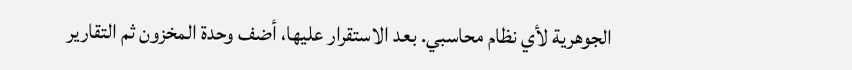الجوهرية لأي نظام محاسبي. بعد الاستقرار عليها، أضف وحدة المخزون ثم التقارير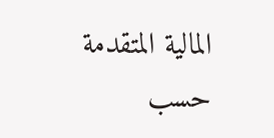المالية المتقدمة حسب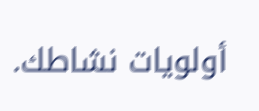أولويات نشاطك.